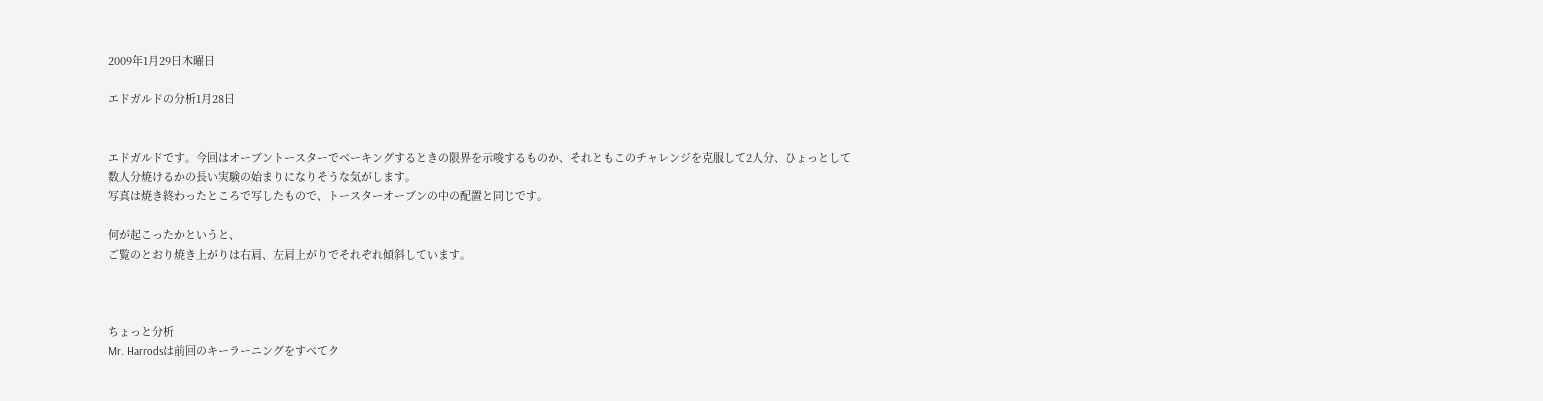2009年1月29日木曜日

エドガルドの分析1月28日


エドガルドです。今回はオーブントースターでベーキングするときの限界を示唆するものか、それともこのチャレンジを克服して2人分、ひょっとして数人分焼けるかの長い実験の始まりになりそうな気がします。
写真は焼き終わったところで写したもので、トースターオーブンの中の配置と同じです。

何が起こったかというと、
ご覧のとおり焼き上がりは右肩、左肩上がりでそれぞれ傾斜しています。



ちょっと分析
Mr. Harrodsは前回のキーラーニングをすべてク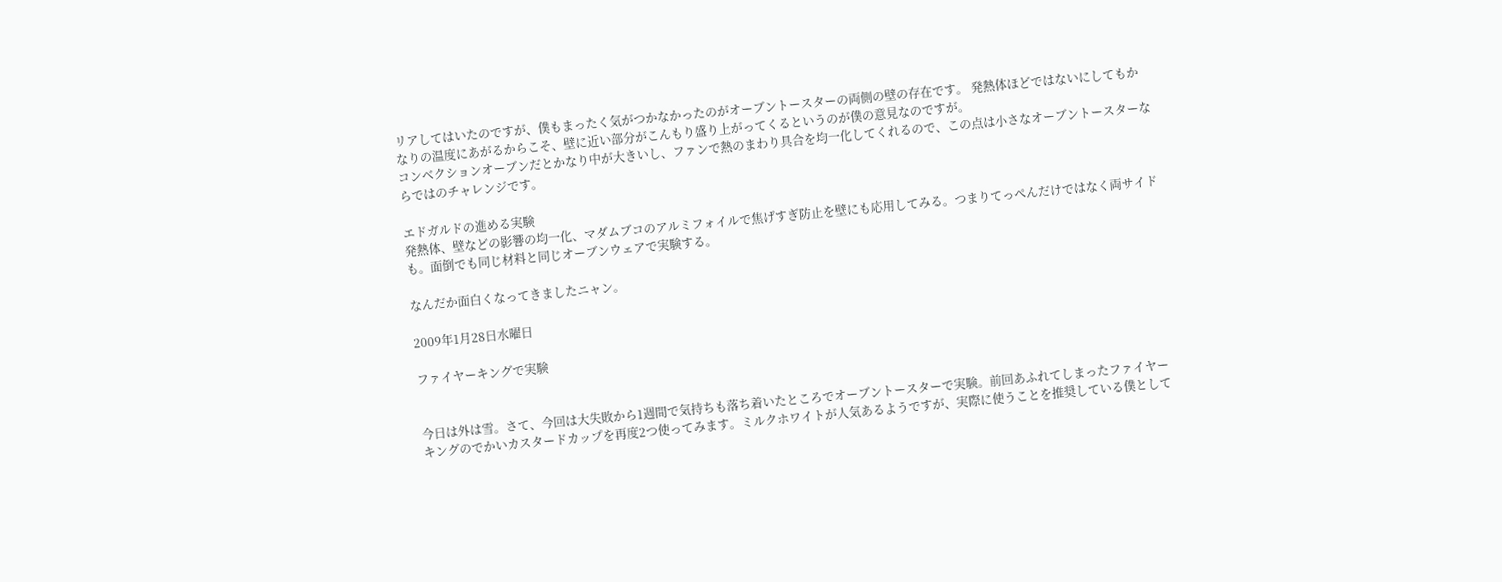リアしてはいたのですが、僕もまったく気がつかなかったのがオーブントースターの両側の壁の存在です。 発熱体ほどではないにしてもかなりの温度にあがるからこそ、壁に近い部分がこんもり盛り上がってくるというのが僕の意見なのですが。
コンベクションオーブンだとかなり中が大きいし、ファンで熱のまわり具合を均一化してくれるので、この点は小さなオーブントースターならではのチャレンジです。

エドガルドの進める実験
発熱体、壁などの影響の均一化、マダムブコのアルミフォイルで焦げすぎ防止を壁にも応用してみる。つまりてっぺんだけではなく両サイドも。面倒でも同じ材料と同じオーブンウェアで実験する。

なんだか面白くなってきましたニャン。

2009年1月28日水曜日

ファイヤーキングで実験


今日は外は雪。さて、今回は大失敗から1週間で気持ちも落ち着いたところでオーブントースターで実験。前回あふれてしまったファイヤーキングのでかいカスタードカップを再度2つ使ってみます。ミルクホワイトが人気あるようですが、実際に使うことを推奨している僕として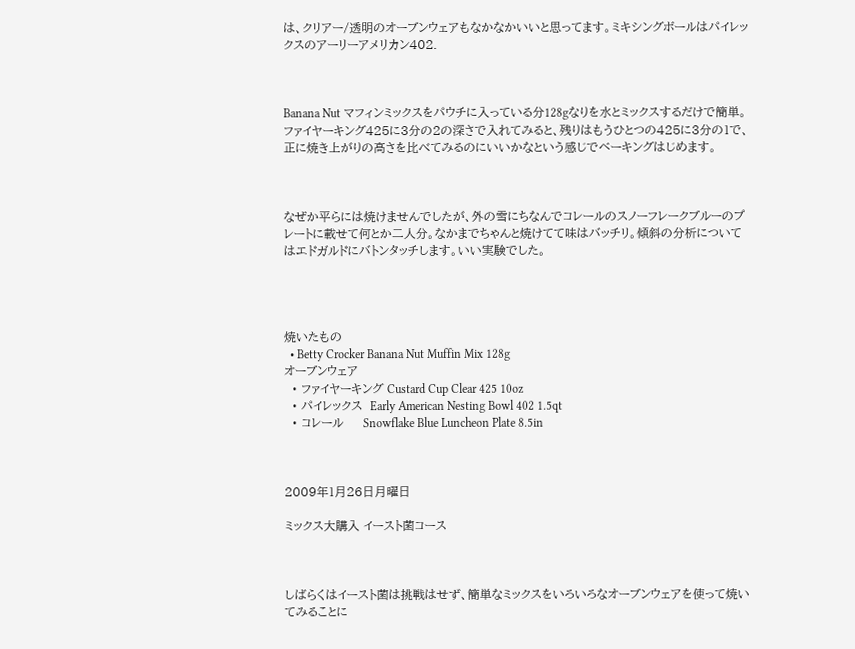は、クリアー/透明のオーブンウェアもなかなかいいと思ってます。ミキシングボールはパイレックスのアーリーアメリカン402.



Banana Nut マフィンミックスをパウチに入っている分128gなりを水とミックスするだけで簡単。ファイヤーキング425に3分の2の深さで入れてみると、残りはもうひとつの425に3分の1で、正に焼き上がりの高さを比べてみるのにいいかなという感じでベーキングはじめます。



なぜか平らには焼けませんでしたが、外の雪にちなんでコレールのスノーフレークブルーのプレートに載せて何とか二人分。なかまでちゃんと焼けてて味はバッチリ。傾斜の分析についてはエドガルドにバトンタッチします。いい実験でした。




焼いたもの
  • Betty Crocker Banana Nut Muffin Mix 128g
オーブンウェア
  • ファイヤーキング Custard Cup Clear 425 10oz
  • パイレックス  Early American Nesting Bowl 402 1.5qt
  • コレール     Snowflake Blue Luncheon Plate 8.5in



2009年1月26日月曜日

ミックス大購入 イースト菌コース



しばらくはイースト菌は挑戦はせず、簡単なミックスをいろいろなオーブンウェアを使って焼いてみることに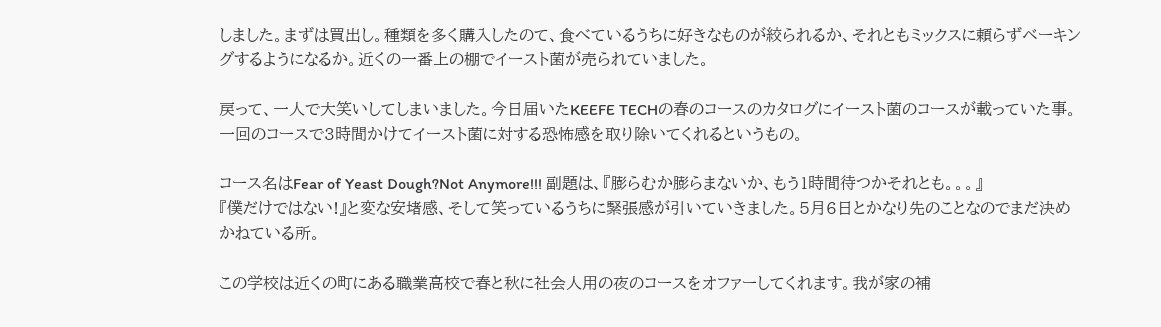しました。まずは買出し。種類を多く購入したのて、食べているうちに好きなものが絞られるか、それともミックスに頼らずベーキングするようになるか。近くの一番上の棚でイースト菌が売られていました。

戻って、一人で大笑いしてしまいました。今日届いたKEEFE TECHの春のコースのカタログにイースト菌のコースが載っていた事。一回のコースで3時間かけてイースト菌に対する恐怖感を取り除いてくれるというもの。

コース名はFear of Yeast Dough?Not Anymore!!! 副題は、『膨らむか膨らまないか、もう1時間待つかそれとも。。。』
『僕だけではない!』と変な安堵感、そして笑っているうちに緊張感が引いていきました。5月6日とかなり先のことなのでまだ決めかねている所。

この学校は近くの町にある職業高校で春と秋に社会人用の夜のコースをオファーしてくれます。我が家の補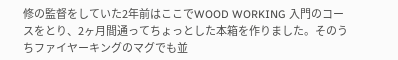修の監督をしていた2年前はここでWOOD WORKING 入門のコースをとり、2ヶ月間通ってちょっとした本箱を作りました。そのうちファイヤーキングのマグでも並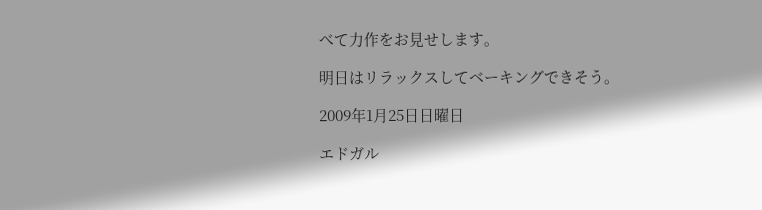べて力作をお見せします。

明日はリラックスしてベーキングできそう。

2009年1月25日日曜日

エドガル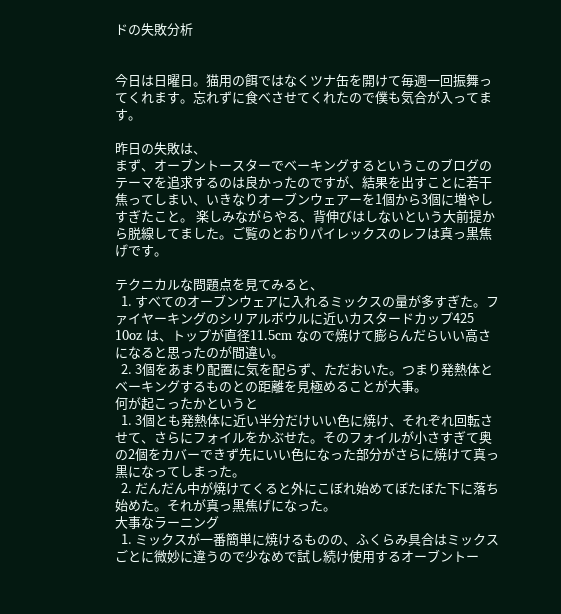ドの失敗分析


今日は日曜日。猫用の餌ではなくツナ缶を開けて毎週一回振舞ってくれます。忘れずに食べさせてくれたので僕も気合が入ってます。

昨日の失敗は、
まず、オーブントースターでベーキングするというこのブログのテーマを追求するのは良かったのですが、結果を出すことに若干焦ってしまい、いきなりオーブンウェアーを1個から3個に増やしすぎたこと。 楽しみながらやる、背伸びはしないという大前提から脱線してました。ご覧のとおりパイレックスのレフは真っ黒焦げです。

テクニカルな問題点を見てみると、
  1. すべてのオーブンウェアに入れるミックスの量が多すぎた。ファイヤーキングのシリアルボウルに近いカスタードカップ425 10oz は、トップが直径11.5cm なので焼けて膨らんだらいい高さになると思ったのが間違い。
  2. 3個をあまり配置に気を配らず、ただおいた。つまり発熱体とベーキングするものとの距離を見極めることが大事。
何が起こったかというと
  1. 3個とも発熱体に近い半分だけいい色に焼け、それぞれ回転させて、さらにフォイルをかぶせた。そのフォイルが小さすぎて奥の2個をカバーできず先にいい色になった部分がさらに焼けて真っ黒になってしまった。
  2. だんだん中が焼けてくると外にこぼれ始めてぼたぼた下に落ち始めた。それが真っ黒焦げになった。
大事なラーニング
  1. ミックスが一番簡単に焼けるものの、ふくらみ具合はミックスごとに微妙に違うので少なめで試し続け使用するオーブントー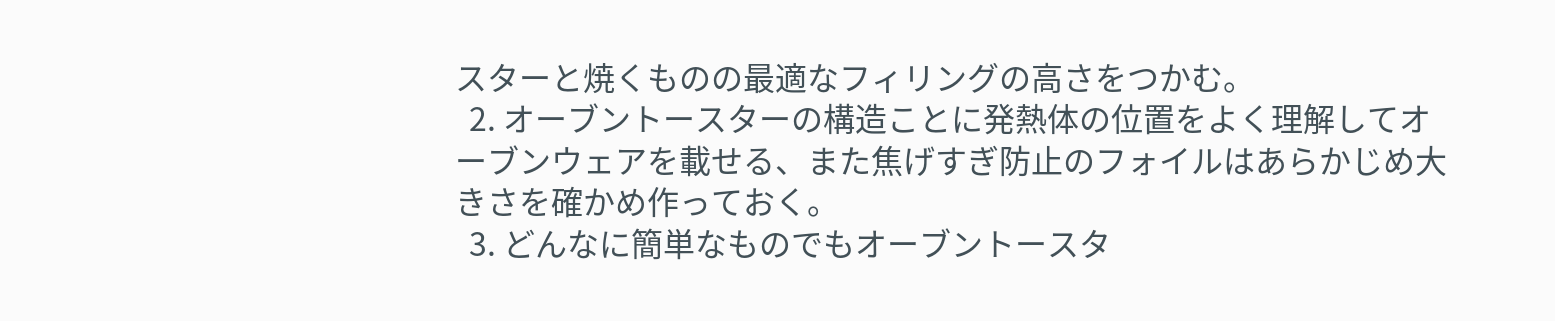スターと焼くものの最適なフィリングの高さをつかむ。
  2. オーブントースターの構造ことに発熱体の位置をよく理解してオーブンウェアを載せる、また焦げすぎ防止のフォイルはあらかじめ大きさを確かめ作っておく。
  3. どんなに簡単なものでもオーブントースタ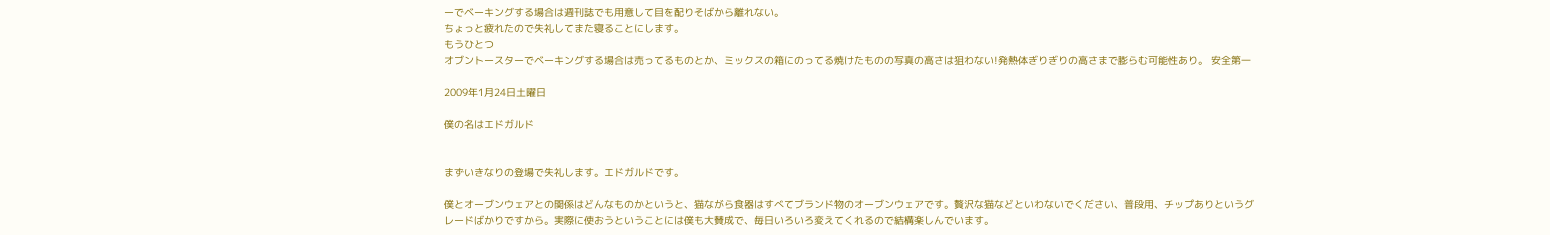ーでベーキングする場合は週刊誌でも用意して目を配りそばから離れない。
ちょっと疲れたので失礼してまた寝ることにします。
もうひとつ
オブントースターでベーキングする場合は売ってるものとか、ミックスの箱にのってる焼けたものの写真の高さは狙わない!発熱体ぎりぎりの高さまで膨らむ可能性あり。 安全第一

2009年1月24日土曜日

僕の名はエドガルド


まずいきなりの登場で失礼します。エドガルドです。

僕とオーブンウェアとの関係はどんなものかというと、猫ながら食器はすべてブランド物のオーブンウェアです。贅沢な猫などといわないでください、普段用、チップありというグレードばかりですから。実際に使おうということには僕も大賛成で、毎日いろいろ変えてくれるので結構楽しんでいます。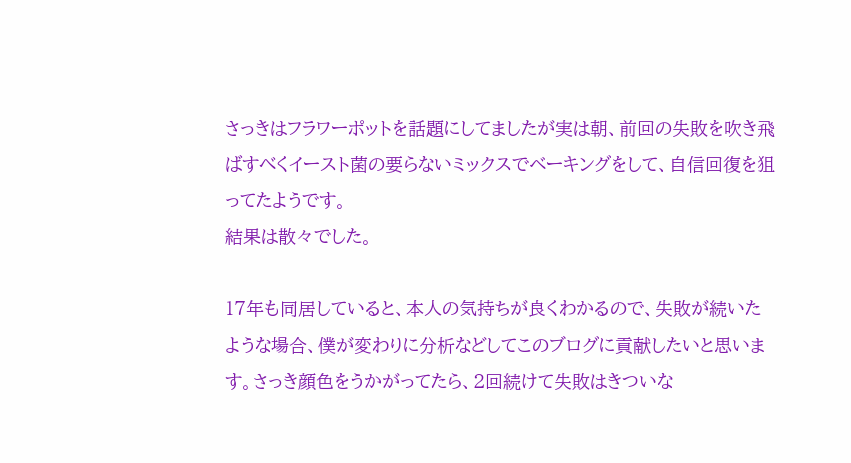さっきはフラワーポットを話題にしてましたが実は朝、前回の失敗を吹き飛ばすべくイースト菌の要らないミックスでベーキングをして、自信回復を狙ってたようです。
結果は散々でした。

17年も同居していると、本人の気持ちが良くわかるので、失敗が続いたような場合、僕が変わりに分析などしてこのブログに貢献したいと思います。さっき顔色をうかがってたら、2回続けて失敗はきついな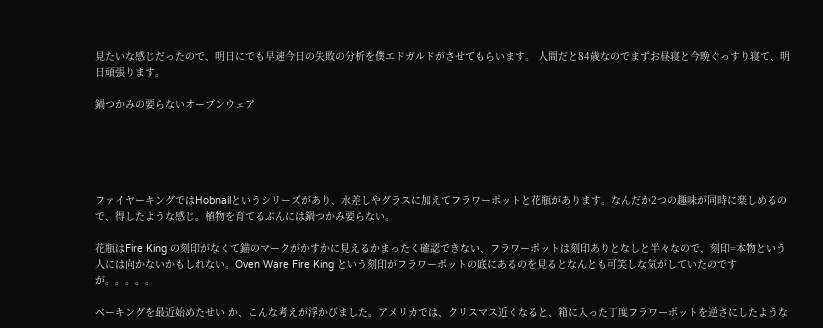見たいな感じだったので、明日にでも早速今日の失敗の分析を僕エドガルドがさせてもらいます。 人間だと84歳なのでまずお昼寝と今晩ぐっすり寝て、明日頑張ります。

鍋つかみの要らないオーブンウェア





ファイヤーキングではHobnailというシリーズがあり、水差しやグラスに加えてフラワーポットと花瓶があります。なんだか2つの趣味が同時に楽しめるので、得したような感じ。植物を育てるぶんには鍋つかみ要らない。

花瓶はFire King の刻印がなくて錨のマークがかすかに見えるかまったく確認できない、フラワーポットは刻印ありとなしと半々なので、刻印=本物という人には向かないかもしれない。Oven Ware Fire King という刻印がフラワーポットの底にあるのを見るとなんとも可笑しな気がしていたのですが。。。。。

ベーキングを最近始めたせい か、こんな考えが浮かびました。アメリカでは、クリスマス近くなると、箱に入った丁度フラワーポットを逆さにしたような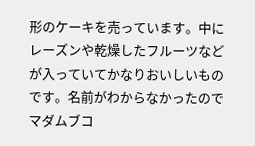形のケーキを売っています。中に レーズンや乾燥したフルーツなどが入っていてかなりおいしいものです。名前がわからなかったのでマダムブコ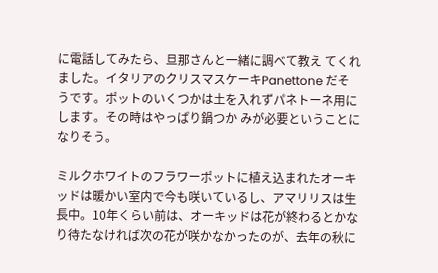に電話してみたら、旦那さんと一緒に調べて教え てくれました。イタリアのクリスマスケーキPanettone だそうです。ポットのいくつかは土を入れずパネトーネ用にします。その時はやっぱり鍋つか みが必要ということになりそう。

ミルクホワイトのフラワーポットに植え込まれたオーキッドは暖かい室内で今も咲いているし、アマリリスは生長中。10年くらい前は、オーキッドは花が終わるとかなり待たなければ次の花が咲かなかったのが、去年の秋に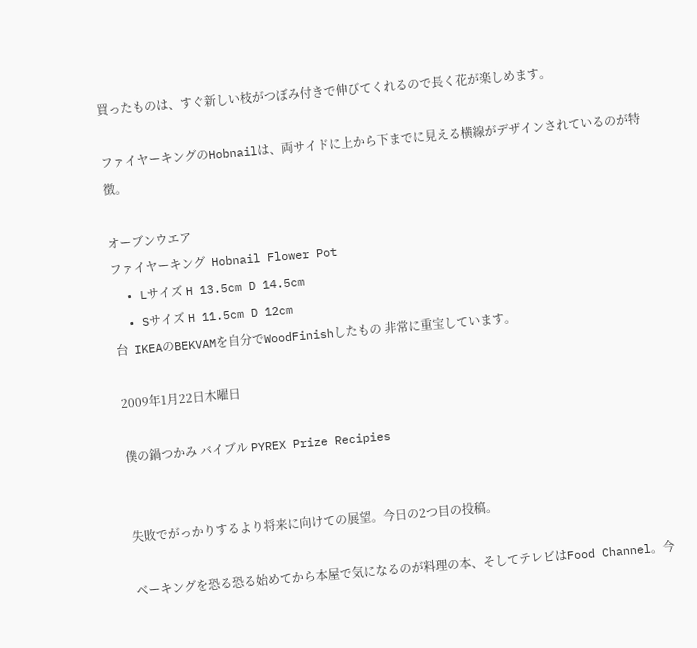買ったものは、すぐ新しい枝がつぼみ付きで伸びてくれるので長く花が楽しめます。

ファイヤーキングのHobnailは、両サイドに上から下までに見える横線がデザインされているのが特徴。

オーブンウエア
ファイヤーキング  Hobnail Flower Pot
  • Lサイズ H 13.5cm D 14.5cm
  • Sサイズ H 11.5cm D 12cm
台  IKEAのBEKVAMを自分でWoodFinishしたもの 非常に重宝しています。

2009年1月22日木曜日

僕の鍋つかみ バイブル PYREX Prize Recipies


失敗でがっかりするより将来に向けての展望。今日の2つ目の投稿。

ベーキングを恐る恐る始めてから本屋で気になるのが料理の本、そしてテレビはFood Channel。今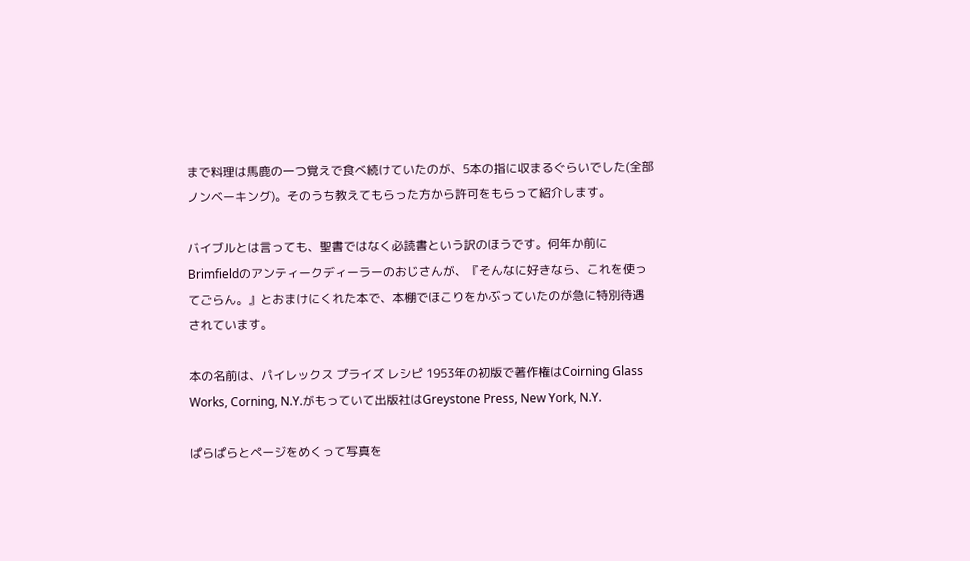まで料理は馬鹿の一つ覚えで食べ続けていたのが、5本の指に収まるぐらいでした(全部ノンベーキング)。そのうち教えてもらった方から許可をもらって紹介します。

バイブルとは言っても、聖書ではなく必読書という訳のほうです。何年か前にBrimfieldのアンティークディーラーのおじさんが、『そんなに好きなら、これを使ってごらん。』とおまけにくれた本で、本棚でほこりをかぶっていたのが急に特別待遇されています。

本の名前は、パイレックス プライズ レシピ 1953年の初版で著作権はCoirning Glass Works, Corning, N.Y.がもっていて出版社はGreystone Press, New York, N.Y.

ぱらぱらとページをめくって写真を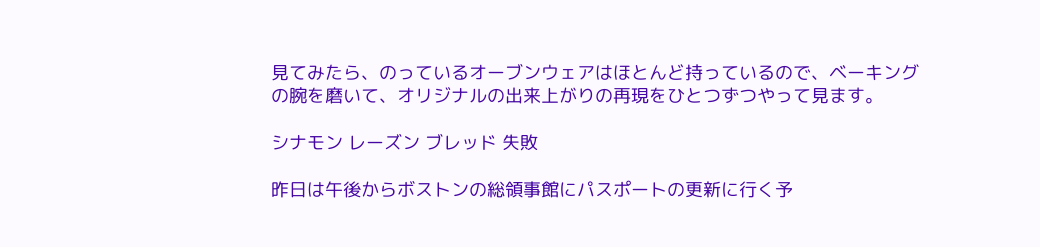見てみたら、のっているオーブンウェアはほとんど持っているので、ベーキングの腕を磨いて、オリジナルの出来上がりの再現をひとつずつやって見ます。

シナモン レーズン ブレッド 失敗

昨日は午後からボストンの総領事館にパスポートの更新に行く予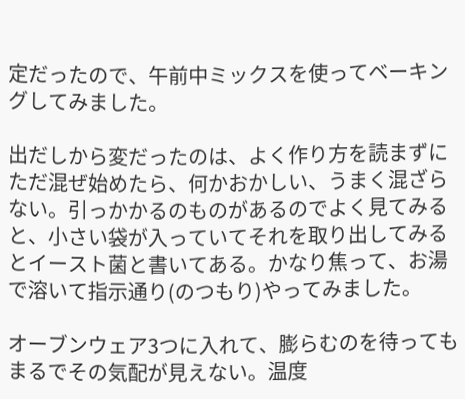定だったので、午前中ミックスを使ってベーキングしてみました。

出だしから変だったのは、よく作り方を読まずにただ混ぜ始めたら、何かおかしい、うまく混ざらない。引っかかるのものがあるのでよく見てみると、小さい袋が入っていてそれを取り出してみるとイースト菌と書いてある。かなり焦って、お湯で溶いて指示通り(のつもり)やってみました。

オーブンウェア3つに入れて、膨らむのを待ってもまるでその気配が見えない。温度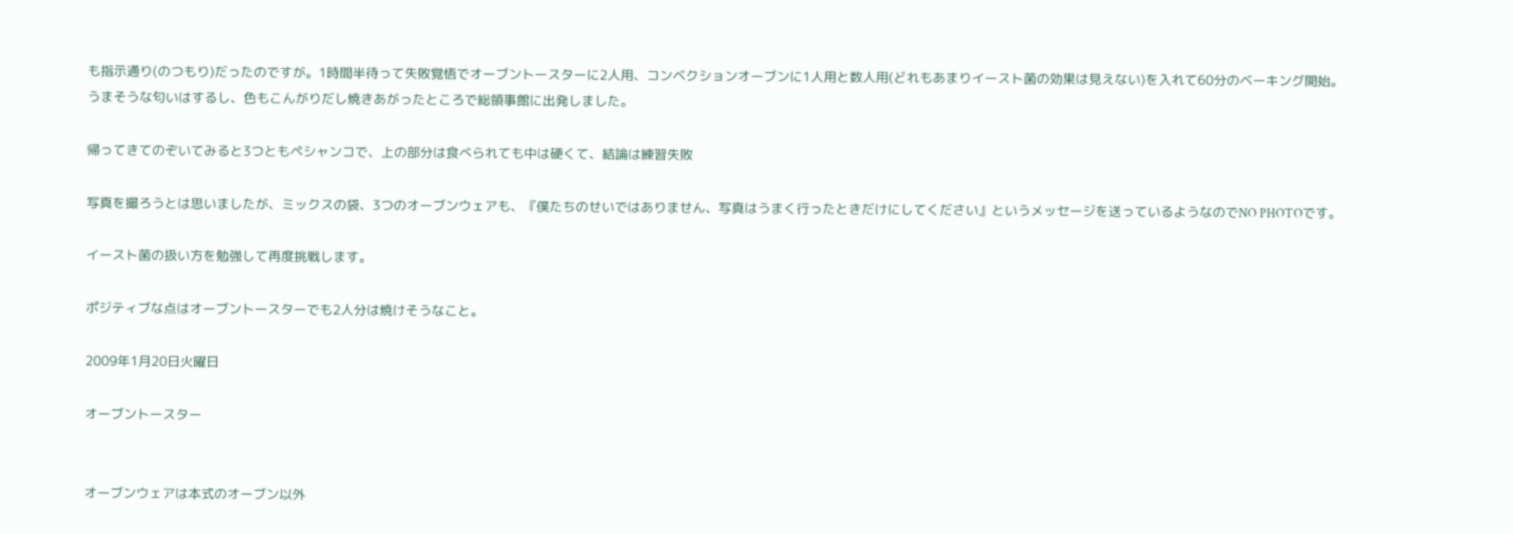も指示通り(のつもり)だったのですが。1時間半待って失敗覚悟でオーブントースターに2人用、コンベクションオーブンに1人用と数人用(どれもあまりイースト菌の効果は見えない)を入れて60分のベーキング開始。
うまそうな匂いはするし、色もこんがりだし焼きあがったところで総領事館に出発しました。

帰ってきてのぞいてみると3つともペシャンコで、上の部分は食べられても中は硬くて、結論は練習失敗

写真を撮ろうとは思いましたが、ミックスの袋、3つのオーブンウェアも、『僕たちのせいではありません、写真はうまく行ったときだけにしてください』というメッセージを送っているようなのでNO PHOTOです。

イースト菌の扱い方を勉強して再度挑戦します。

ポジティブな点はオーブントースターでも2人分は焼けそうなこと。

2009年1月20日火曜日

オーブントースター


オーブンウェアは本式のオーブン以外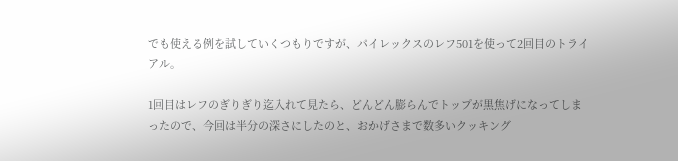でも使える例を試していくつもりですが、パイレックスのレフ501を使って2回目のトライアル。

1回目はレフのぎりぎり迄入れて見たら、どんどん膨らんでトップが黒焦げになってしまったので、今回は半分の深さにしたのと、おかげさまで数多いクッキング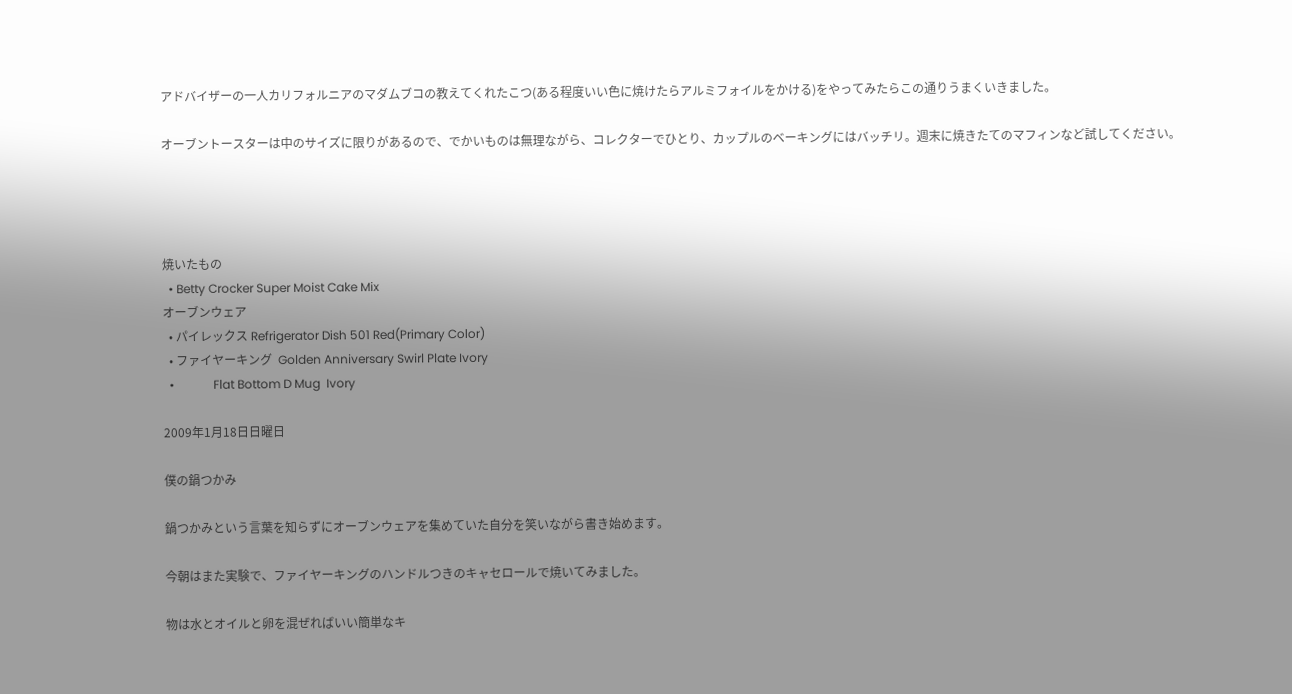アドバイザーの一人カリフォルニアのマダムブコの教えてくれたこつ(ある程度いい色に焼けたらアルミフォイルをかける)をやってみたらこの通りうまくいきました。

オーブントースターは中のサイズに限りがあるので、でかいものは無理ながら、コレクターでひとり、カップルのベーキングにはバッチリ。週末に焼きたてのマフィンなど試してください。




焼いたもの
  • Betty Crocker Super Moist Cake Mix
オーブンウェア
  • パイレックス Refrigerator Dish 501 Red(Primary Color)
  • ファイヤーキング  Golden Anniversary Swirl Plate Ivory
  •             Flat Bottom D Mug  Ivory

2009年1月18日日曜日

僕の鍋つかみ

鍋つかみという言葉を知らずにオーブンウェアを集めていた自分を笑いながら書き始めます。

今朝はまた実験で、ファイヤーキングのハンドルつきのキャセロールで焼いてみました。

物は水とオイルと卵を混ぜればいい簡単なキ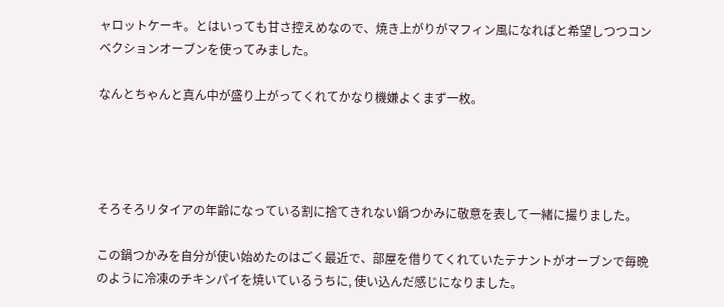ャロットケーキ。とはいっても甘さ控えめなので、焼き上がりがマフィン風になればと希望しつつコンベクションオーブンを使ってみました。

なんとちゃんと真ん中が盛り上がってくれてかなり機嫌よくまず一枚。




そろそろリタイアの年齢になっている割に捨てきれない鍋つかみに敬意を表して一緒に撮りました。

この鍋つかみを自分が使い始めたのはごく最近で、部屋を借りてくれていたテナントがオーブンで毎晩のように冷凍のチキンパイを焼いているうちに, 使い込んだ感じになりました。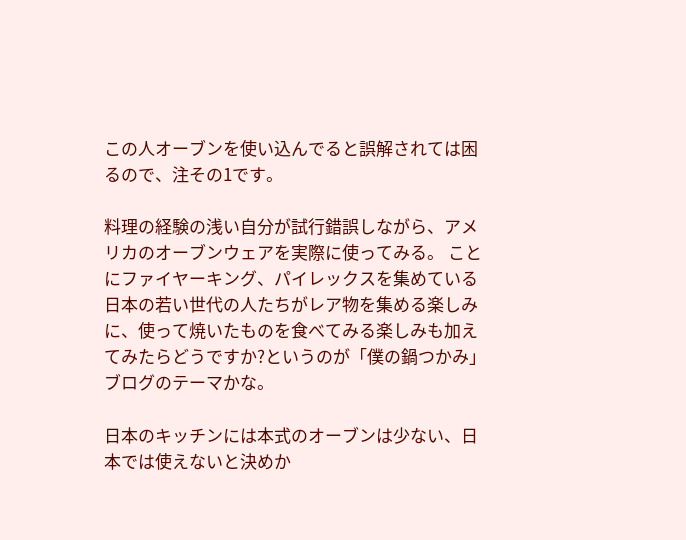この人オーブンを使い込んでると誤解されては困るので、注その1です。

料理の経験の浅い自分が試行錯誤しながら、アメリカのオーブンウェアを実際に使ってみる。 ことにファイヤーキング、パイレックスを集めている日本の若い世代の人たちがレア物を集める楽しみに、使って焼いたものを食べてみる楽しみも加えてみたらどうですか?というのが「僕の鍋つかみ」ブログのテーマかな。

日本のキッチンには本式のオーブンは少ない、日本では使えないと決めか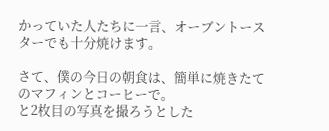かっていた人たちに一言、オーブントースターでも十分焼けます。

さて、僕の今日の朝食は、簡単に焼きたてのマフィンとコーヒーで。
と2枚目の写真を撮ろうとした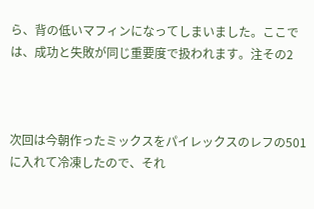ら、背の低いマフィンになってしまいました。ここでは、成功と失敗が同じ重要度で扱われます。注その2



次回は今朝作ったミックスをパイレックスのレフの501に入れて冷凍したので、それ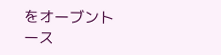をオーブントース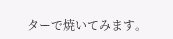ターで焼いてみます。